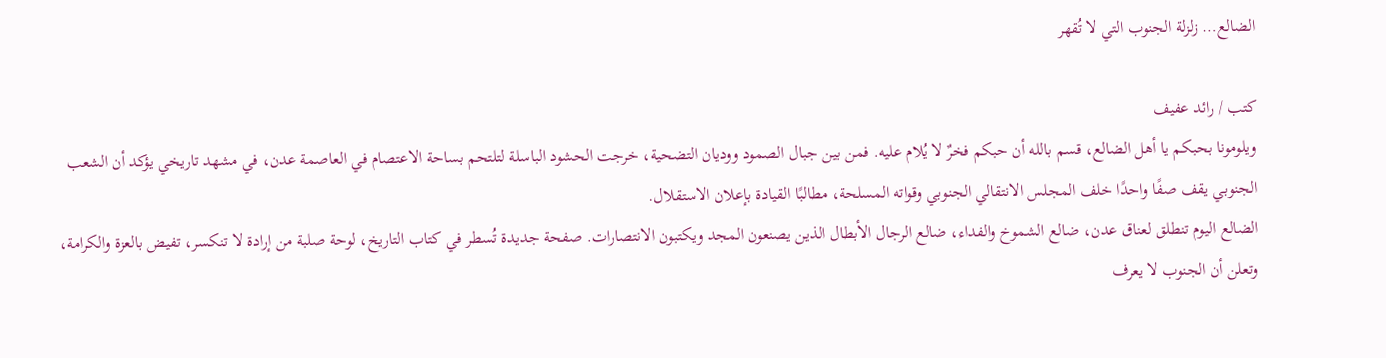الضالع… زلزلة الجنوب التي لا تُقهر

كتب / رائد عفيف
ويلومونا بحبكم يا أهل الضالع، قسم بالله أن حبكم فخرٌ لا يُلام عليه. فمن بين جبال الصمود ووديان التضحية، خرجت الحشود الباسلة لتلتحم بساحة الاعتصام في العاصمة عدن، في مشهد تاريخي يؤكد أن الشعب الجنوبي يقف صفًا واحدًا خلف المجلس الانتقالي الجنوبي وقواته المسلحة، مطالبًا القيادة بإعلان الاستقلال.
الضالع اليوم تنطلق لعناق عدن، ضالع الشموخ والفداء، ضالع الرجال الأبطال الذين يصنعون المجد ويكتبون الانتصارات. صفحة جديدة تُسطر في كتاب التاريخ، لوحة صلبة من إرادة لا تنكسر، تفيض بالعزة والكرامة، وتعلن أن الجنوب لا يعرف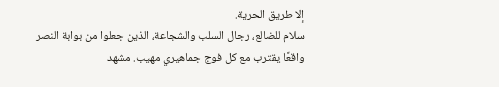إلا طريق الحرية.
سلام للضالع، رجال السلب والشجاعة، الذين جعلوا من بوابة النصر واقعًا يقترب مع كل فوج جماهيري مهيب. مشهد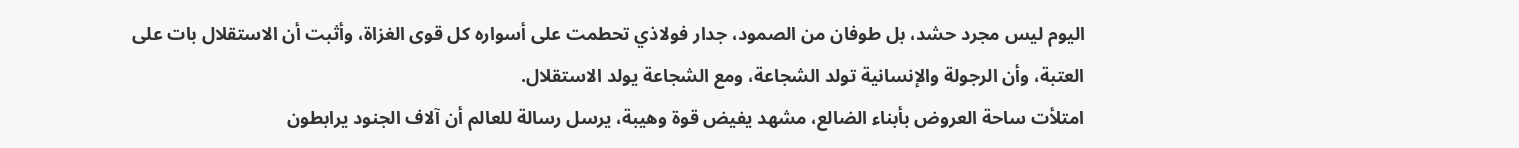اليوم ليس مجرد حشد، بل طوفان من الصمود، جدار فولاذي تحطمت على أسواره كل قوى الغزاة، وأثبت أن الاستقلال بات على العتبة، وأن الرجولة والإنسانية تولد الشجاعة، ومع الشجاعة يولد الاستقلال.
امتلأت ساحة العروض بأبناء الضالع، مشهد يفيض قوة وهيبة، يرسل رسالة للعالم أن آلاف الجنود يرابطون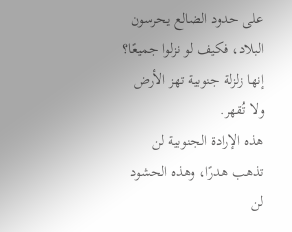على حدود الضالع يحرسون البلاد، فكيف لو نزلوا جميعًا؟ إنها زلزلة جنوبية تهز الأرض ولا تُقهر.
هذه الإرادة الجنوبية لن تذهب هدرًا، وهذه الحشود لن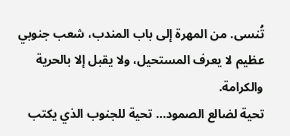تُنسى. من المهرة إلى باب المندب، شعب جنوبي عظيم لا يعرف المستحيل، ولا يقبل إلا بالحرية والكرامة.
تحية لضالع الصمود… تحية للجنوب الذي يكتب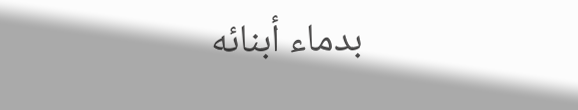بدماء أبنائه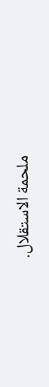ملحمة الاستقلال.